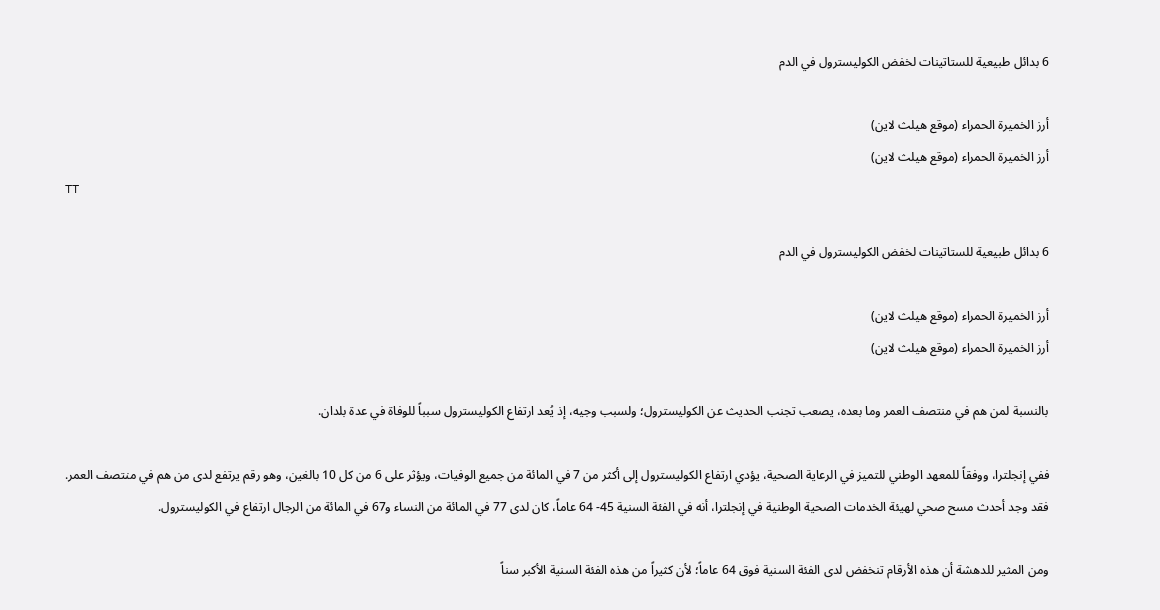6 بدائل طبيعية للستاتينات لخفض الكوليسترول في الدم

أرز الخميرة الحمراء (موقع هيلث لاين)
أرز الخميرة الحمراء (موقع هيلث لاين)
TT

6 بدائل طبيعية للستاتينات لخفض الكوليسترول في الدم

أرز الخميرة الحمراء (موقع هيلث لاين)
أرز الخميرة الحمراء (موقع هيلث لاين)

بالنسبة لمن هم في منتصف العمر وما بعده، يصعب تجنب الحديث عن الكوليسترول؛ ولسبب وجيه، إذ يُعد ارتفاع الكوليسترول سبباً للوفاة في عدة بلدان.

ففي إنجلترا، ووفقاً للمعهد الوطني للتميز في الرعاية الصحية، يؤدي ارتفاع الكوليسترول إلى أكثر من 7 في المائة من جميع الوفيات، ويؤثر على 6 من كل 10 بالغين، وهو رقم يرتفع لدى من هم في منتصف العمر. فقد وجد أحدث مسح صحي لهيئة الخدمات الصحية الوطنية في إنجلترا، أنه في الفئة السنية 45- 64 عاماً، كان لدى 77 في المائة من النساء و67 في المائة من الرجال ارتفاع في الكوليسترول.

ومن المثير للدهشة أن هذه الأرقام تنخفض لدى الفئة السنية فوق 64 عاماً؛ لأن كثيراً من هذه الفئة السنية الأكبر سناً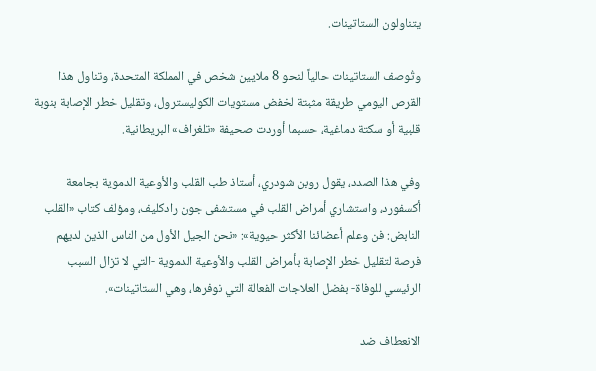يتناولون الستاتينات.

وتُوصف الستاتينات حالياً لنحو 8 ملايين شخص في المملكة المتحدة، وتناول هذا القرص اليومي طريقة مثبتة لخفض مستويات الكوليسترول، وتقليل خطر الإصابة بنوبة قلبية أو سكتة دماغية، حسبما أوردت صحيفة «تلغراف» البريطانية.

وفي هذا الصدد، يقول روبن شودري، أستاذ طب القلب والأوعية الدموية بجامعة أكسفورد، واستشاري أمراض القلب في مستشفى جون رادكليف، ومؤلف كتاب «القلب النابض: فن وعلم أعضائنا الأكثر حيوية»: «نحن الجيل الأول من الناس الذين لديهم فرصة لتقليل خطر الإصابة بأمراض القلب والأوعية الدموية -التي لا تزال السبب الرئيسي للوفاة- بفضل العلاجات الفعالة التي نوفرها، وهي الستاتينات».

الانعطاف ضد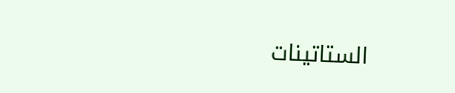الستاتينات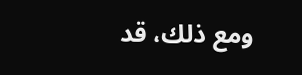ومع ذلك، قد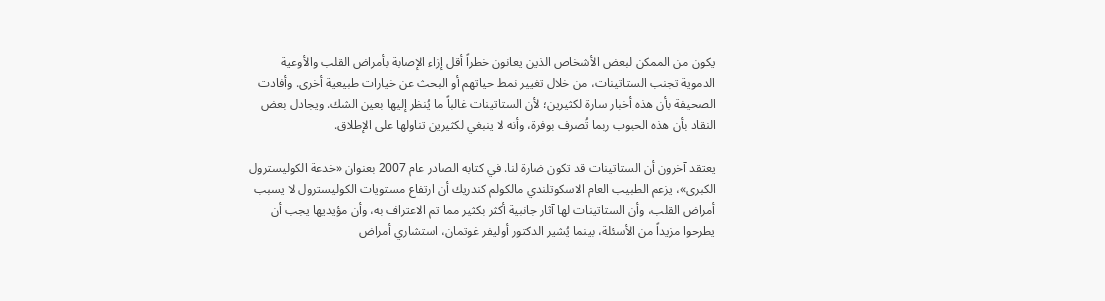يكون من الممكن لبعض الأشخاص الذين يعانون خطراً أقل إزاء الإصابة بأمراض القلب والأوعية الدموية تجنب الستاتينات، من خلال تغيير نمط حياتهم أو البحث عن خيارات طبيعية أخرى. وأفادت الصحيفة بأن هذه أخبار سارة لكثيرين؛ لأن الستاتينات غالباً ما يُنظر إليها بعين الشك. ويجادل بعض النقاد بأن هذه الحبوب ربما تُصرف بوفرة، وأنه لا ينبغي لكثيرين تناولها على الإطلاق.

يعتقد آخرون أن الستاتينات قد تكون ضارة لنا. في كتابه الصادر عام 2007 بعنوان «خدعة الكوليسترول الكبرى»، يزعم الطبيب العام الاسكوتلندي مالكولم كندريك أن ارتفاع مستويات الكوليسترول لا يسبب أمراض القلب، وأن الستاتينات لها آثار جانبية أكثر بكثير مما تم الاعتراف به، وأن مؤيديها يجب أن يطرحوا مزيداً من الأسئلة، بينما يُشير الدكتور أوليفر غوتمان، استشاري أمراض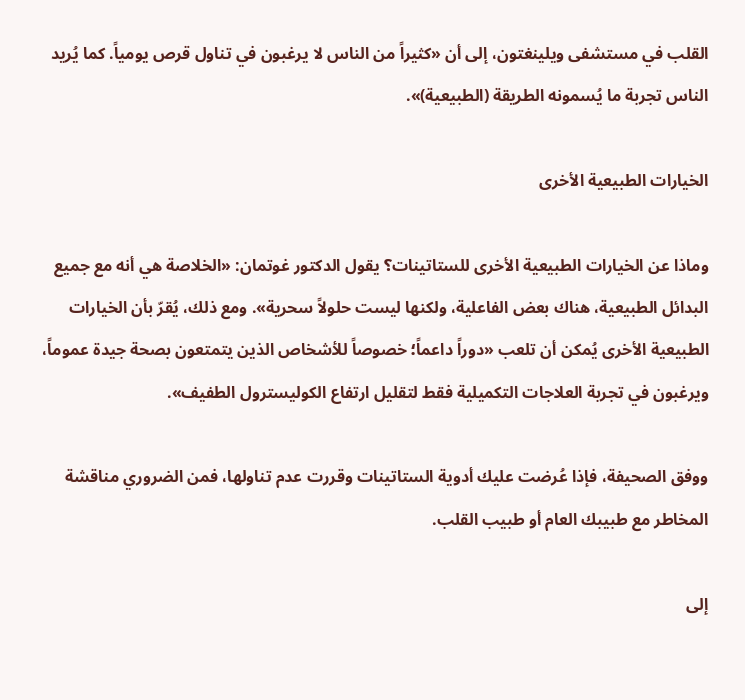القلب في مستشفى ويلينغتون، إلى أن «كثيراً من الناس لا يرغبون في تناول قرص يومياً. كما يُريد الناس تجربة ما يُسمونه الطريقة (الطبيعية)».

الخيارات الطبيعية الأخرى

وماذا عن الخيارات الطبيعية الأخرى للستاتينات؟ يقول الدكتور غوتمان: «الخلاصة هي أنه مع جميع البدائل الطبيعية، هناك بعض الفاعلية، ولكنها ليست حلولاً سحرية». ومع ذلك، يُقرّ بأن الخيارات الطبيعية الأخرى يُمكن أن تلعب «دوراً داعماً؛ خصوصاً للأشخاص الذين يتمتعون بصحة جيدة عموماً، ويرغبون في تجربة العلاجات التكميلية فقط لتقليل ارتفاع الكوليسترول الطفيف».

ووفق الصحيفة، فإذا عُرضت عليك أدوية الستاتينات وقررت عدم تناولها، فمن الضروري مناقشة المخاطر مع طبيبك العام أو طبيب القلب.

إلى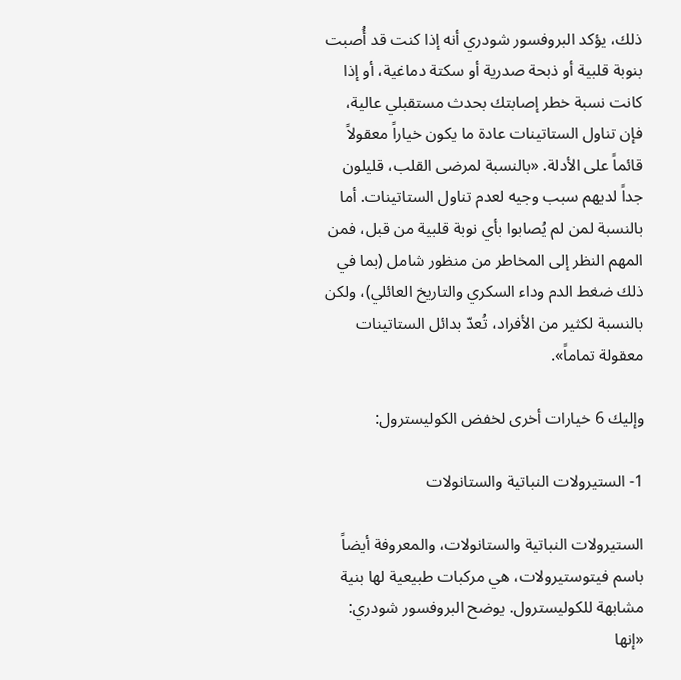ذلك، يؤكد البروفسور شودري أنه إذا كنت قد أُصبت بنوبة قلبية أو ذبحة صدرية أو سكتة دماغية، أو إذا كانت نسبة خطر إصابتك بحدث مستقبلي عالية، فإن تناول الستاتينات عادة ما يكون خياراً معقولاً قائماً على الأدلة. «بالنسبة لمرضى القلب، قليلون جداً لديهم سبب وجيه لعدم تناول الستاتينات. أما بالنسبة لمن لم يُصابوا بأي نوبة قلبية من قبل، فمن المهم النظر إلى المخاطر من منظور شامل (بما في ذلك ضغط الدم وداء السكري والتاريخ العائلي)، ولكن بالنسبة لكثير من الأفراد، تُعدّ بدائل الستاتينات معقولة تماماً».

وإليك 6 خيارات أخرى لخفض الكوليسترول:

1- الستيرولات النباتية والستانولات

الستيرولات النباتية والستانولات، والمعروفة أيضاً باسم فيتوستيرولات، هي مركبات طبيعية لها بنية مشابهة للكوليسترول. يوضح البروفسور شودري: «إنها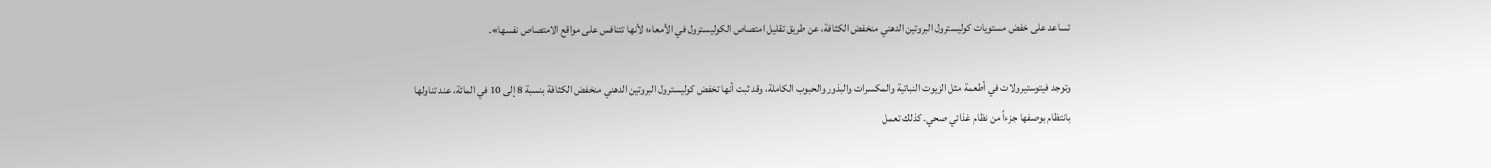تساعد على خفض مستويات كوليسترول البروتين الدهني منخفض الكثافة، عن طريق تقليل امتصاص الكوليسترول في الأمعاء؛ لأنها تتنافس على مواقع الامتصاص نفسها».

وتوجد فيتوستيرولات في أطعمة مثل الزيوت النباتية والمكسرات والبذور والحبوب الكاملة، وقد ثبت أنها تخفض كوليسترول البروتين الدهني منخفض الكثافة بنسبة 8 إلى 10 في المائة، عند تناولها بانتظام بوصفها جزءاً من نظام غذائي صحي. كذلك تعمل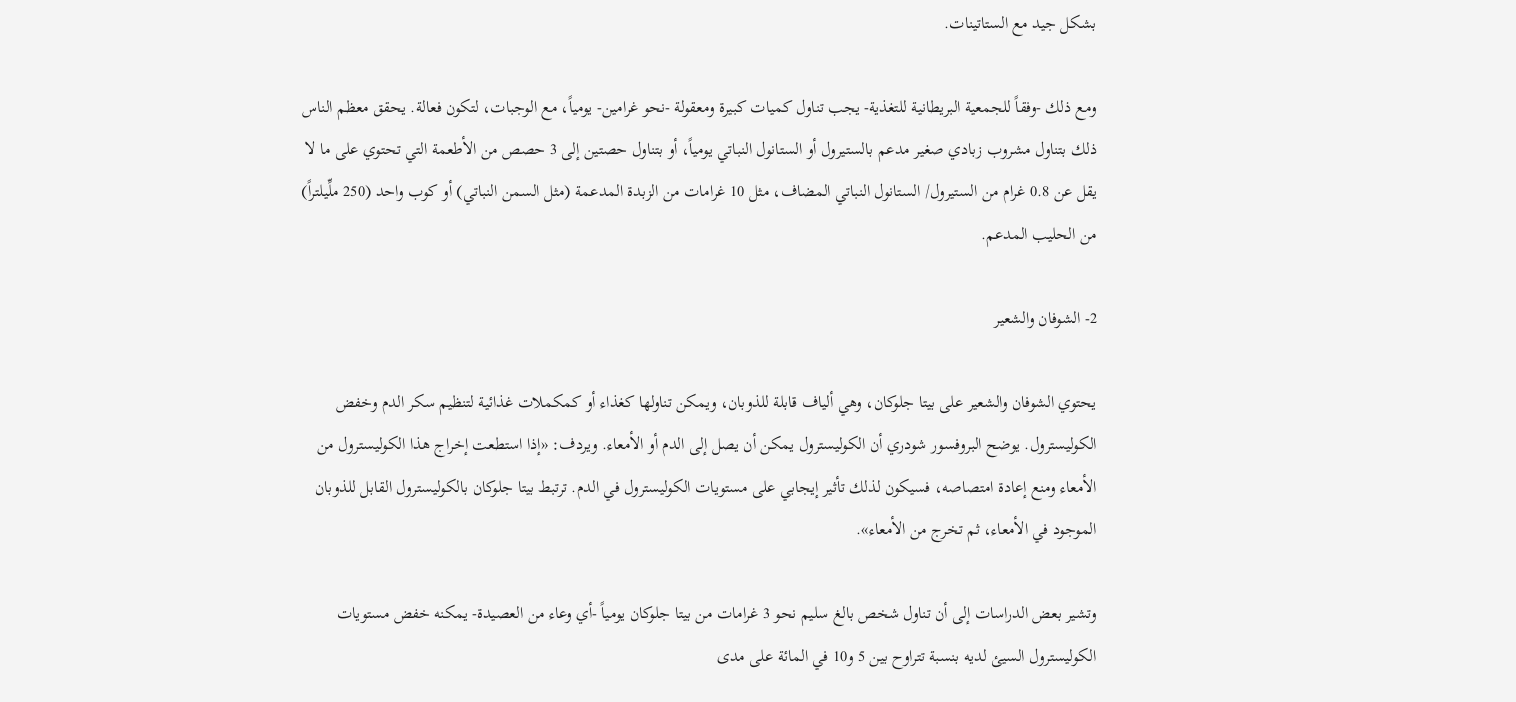بشكل جيد مع الستاتينات.

ومع ذلك -وفقاً للجمعية البريطانية للتغذية- يجب تناول كميات كبيرة ومعقولة -نحو غرامين- يومياً، مع الوجبات، لتكون فعالة. يحقق معظم الناس ذلك بتناول مشروب زبادي صغير مدعم بالستيرول أو الستانول النباتي يومياً، أو بتناول حصتين إلى 3 حصص من الأطعمة التي تحتوي على ما لا يقل عن 0.8 غرام من الستيرول/ الستانول النباتي المضاف، مثل 10 غرامات من الزبدة المدعمة (مثل السمن النباتي) أو كوب واحد (250 ملِّيلتراً) من الحليب المدعم.

2- الشوفان والشعير

يحتوي الشوفان والشعير على بيتا جلوكان، وهي ألياف قابلة للذوبان، ويمكن تناولها كغذاء أو كمكملات غذائية لتنظيم سكر الدم وخفض الكوليسترول. يوضح البروفسور شودري أن الكوليسترول يمكن أن يصل إلى الدم أو الأمعاء. ويردف: «إذا استطعت إخراج هذا الكوليسترول من الأمعاء ومنع إعادة امتصاصه، فسيكون لذلك تأثير إيجابي على مستويات الكوليسترول في الدم. ترتبط بيتا جلوكان بالكوليسترول القابل للذوبان الموجود في الأمعاء، ثم تخرج من الأمعاء».

وتشير بعض الدراسات إلى أن تناول شخص بالغ سليم نحو 3 غرامات من بيتا جلوكان يومياً -أي وعاء من العصيدة- يمكنه خفض مستويات الكوليسترول السيئ لديه بنسبة تتراوح بين 5 و10 في المائة على مدى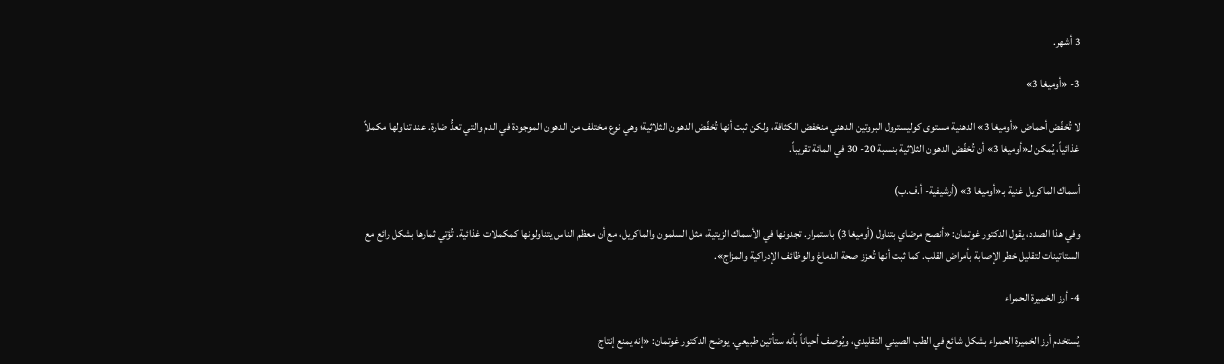3 أشهر.

3- «أوميغا 3»

لا تُخفّض أحماض «أوميغا 3» الدهنية مستوى كوليسترول البروتين الدهني منخفض الكثافة، ولكن ثبت أنها تُخفّض الدهون الثلاثية؛ وهي نوع مختلف من الدهون الموجودة في الدم والتي تعدُّ ضارة. عند تناولها مكملاً غذائياً، يُمكن لـ«أوميغا 3» أن تُخفّض الدهون الثلاثية بنسبة 20- 30 في المائة تقريباً.

أسماك الماكريل غنية بـ«أوميغا 3» (أرشيفية- أ.ف.ب)

وفي هذا الصدد، يقول الدكتور غوتمان: «أنصح مرضاي بتناول (أوميغا 3) باستمرار. تجدونها في الأسماك الزيتية، مثل السلمون والماكريل، مع أن معظم الناس يتناولونها كمكملات غذائية. تُؤتي ثمارها بشكل رائع مع الستاتينات لتقليل خطر الإصابة بأمراض القلب. كما ثبت أنها تُعزز صحة الدماغ والوظائف الإدراكية والمزاج».

4- أرز الخميرة الحمراء

يُستخدم أرز الخميرة الحمراء بشكل شائع في الطب الصيني التقليدي، ويُوصف أحياناً بأنه ستأتين طبيعي. يوضح الدكتور غوتمان: «إنه يمنع إنتاج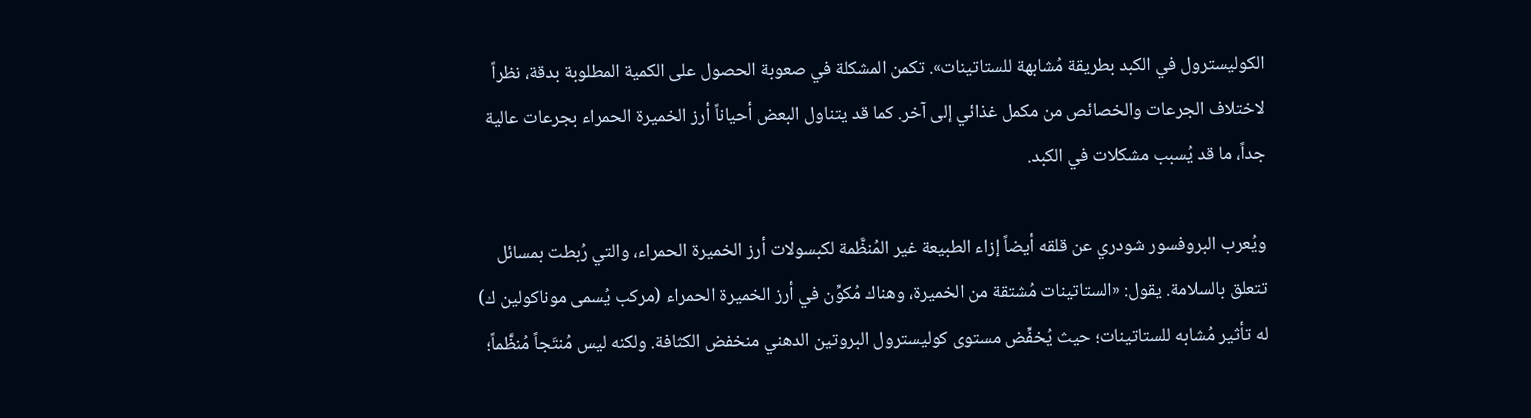الكوليسترول في الكبد بطريقة مُشابهة للستاتينات». تكمن المشكلة في صعوبة الحصول على الكمية المطلوبة بدقة، نظراً لاختلاف الجرعات والخصائص من مكمل غذائي إلى آخر. كما قد يتناول البعض أحياناً أرز الخميرة الحمراء بجرعات عالية جداً، ما قد يُسبب مشكلات في الكبد.

ويُعرب البروفسور شودري عن قلقه أيضاً إزاء الطبيعة غير المُنظَّمة لكبسولات أرز الخميرة الحمراء، والتي رُبطت بمسائل تتعلق بالسلامة. يقول: «الستاتينات مُشتقة من الخميرة، وهناك مُكوِّن في أرز الخميرة الحمراء (مركب يُسمى موناكولين ك) له تأثير مُشابه للستاتينات؛ حيث يُخفِّض مستوى كوليسترول البروتين الدهني منخفض الكثافة. ولكنه ليس مُنتَجاً مُنظَّماً؛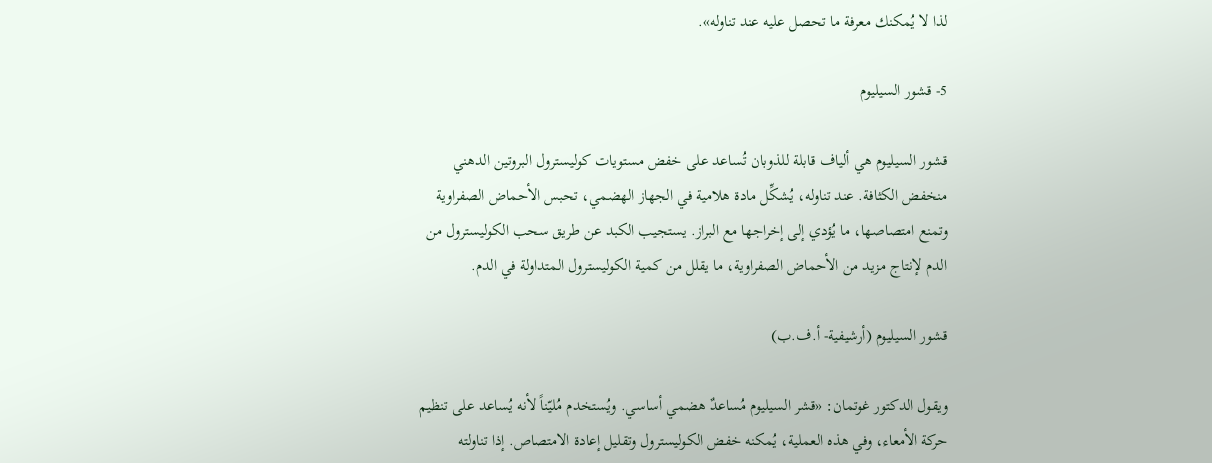لذا لا يُمكنك معرفة ما تحصل عليه عند تناوله».

5- قشور السيليوم

قشور السيليوم هي ألياف قابلة للذوبان تُساعد على خفض مستويات كوليسترول البروتين الدهني منخفض الكثافة. عند تناوله، يُشكِّل مادة هلامية في الجهاز الهضمي، تحبس الأحماض الصفراوية وتمنع امتصاصها، ما يُؤدي إلى إخراجها مع البراز. يستجيب الكبد عن طريق سحب الكوليسترول من الدم لإنتاج مزيد من الأحماض الصفراوية، ما يقلل من كمية الكوليسترول المتداولة في الدم.

قشور السيليوم (أرشيفية- أ.ف.ب)

ويقول الدكتور غوتمان: «قشر السيليوم مُساعدٌ هضمي أساسي. ويُستخدم مُليّناً لأنه يُساعد على تنظيم حركة الأمعاء، وفي هذه العملية، يُمكنه خفض الكوليسترول وتقليل إعادة الامتصاص. إذا تناولته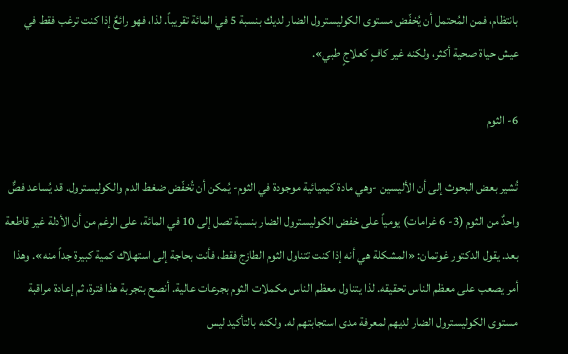بانتظام، فمن المُحتمل أن يُخفّض مستوى الكوليسترول الضار لديك بنسبة 5 في المائة تقريباً. لذا، فهو رائعٌ إذا كنت ترغب فقط في عيش حياة صحية أكثر، ولكنه غير كافٍ كعلاجٍ طبي».

6- الثوم

تُشير بعض البحوث إلى أن الأليسين -وهي مادة كيميائية موجودة في الثوم- يُمكن أن تُخفّض ضغط الدم والكوليسترول. قد يُساعد فصٌّ واحدٌ من الثوم (3- 6 غرامات) يومياً على خفض الكوليسترول الضار بنسبة تصل إلى 10 في المائة، على الرغم من أن الأدلة غير قاطعة بعد. يقول الدكتور غوتمان: «المشكلة هي أنه إذا كنت تتناول الثوم الطازج فقط، فأنت بحاجة إلى استهلاك كمية كبيرة جداً منه». وهذا أمر يصعب على معظم الناس تحقيقه. لذا يتناول معظم الناس مكملات الثوم بجرعات عالية. أنصح بتجربة هذا فترة، ثم إعادة مراقبة مستوى الكوليسترول الضار لديهم لمعرفة مدى استجابتهم له. ولكنه بالتأكيد ليس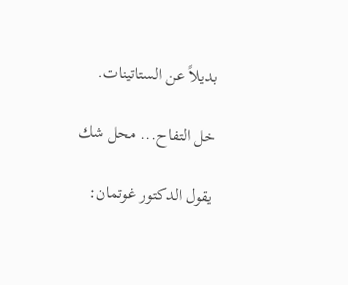بديلاً عن الستاتينات.

خل التفاح... محل شك

يقول الدكتور غوتمان: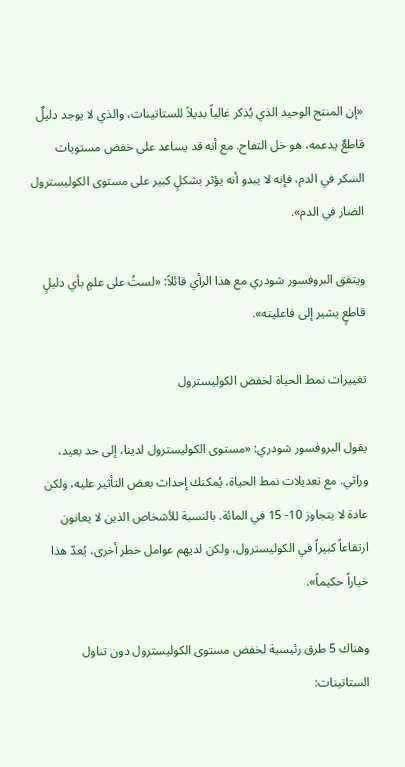«إن المنتج الوحيد الذي يُذكر غالباً بديلاً للستاتينات، والذي لا يوجد دليلٌ قاطعٌ يدعمه، هو خل التفاح. مع أنه قد يساعد على خفض مستويات السكر في الدم، فإنه لا يبدو أنه يؤثر بشكلٍ كبير على مستوى الكوليسترول الضار في الدم».

ويتفق البروفسور شودري مع هذا الرأي قائلاً: «لستُ على علمٍ بأي دليلٍ قاطعٍ يشير إلى فاعليته».

تغييرات نمط الحياة لخفض الكوليسترول

يقول البروفسور شودري: «مستوى الكوليسترول لدينا، إلى حد بعيد، وراثي. مع تعديلات نمط الحياة، يُمكنك إحداث بعض التأثير عليه، ولكن عادة لا يتجاوز 10- 15 في المائة. بالنسبة للأشخاص الذين لا يعانون ارتفاعاً كبيراً في الكوليسترول، ولكن لديهم عوامل خطر أخرى، يُعدّ هذا خياراً حكيماً».

وهناك 5 طرق رئيسية لخفض مستوى الكوليسترول دون تناول الستاتينات: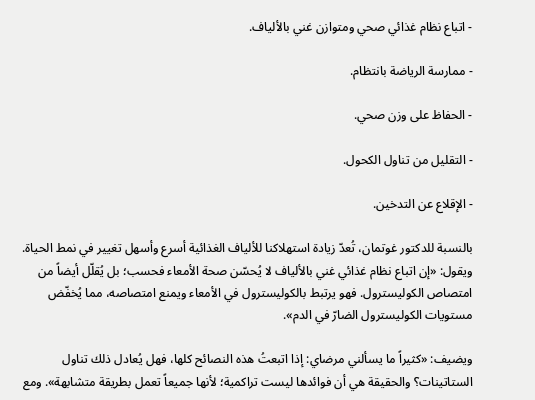- اتباع نظام غذائي صحي ومتوازن غني بالألياف.

- ممارسة الرياضة بانتظام.

- الحفاظ على وزن صحي.

- التقليل من تناول الكحول.

- الإقلاع عن التدخين.

بالنسبة للدكتور غوتمان، تُعدّ زيادة استهلاكنا للألياف الغذائية أسرع وأسهل تغيير في نمط الحياة. ويقول: «إن اتباع نظام غذائي غني بالألياف لا يُحسّن صحة الأمعاء فحسب؛ بل يُقلّل أيضاً من امتصاص الكوليسترول. فهو يرتبط بالكوليسترول في الأمعاء ويمنع امتصاصه، مما يُخفّض مستويات الكوليسترول الضارّ في الدم».

ويضيف: «كثيراً ما يسألني مرضاي: إذا اتبعتُ هذه النصائح كلها، فهل يُعادل ذلك تناول الستاتينات؟ والحقيقة هي أن فوائدها ليست تراكمية؛ لأنها جميعاً تعمل بطريقة متشابهة». ومع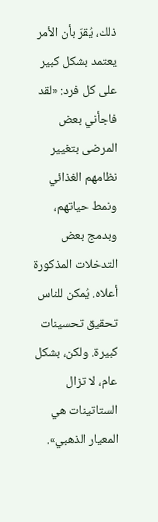ذلك، يُقرّ بأن الأمر يعتمد بشكل كبير على كل فرد: «لقد فاجأني بعض المرضى بتغيير نظامهم الغذائي ونمط حياتهم، وبدمج بعض التدخلات المذكورة أعلاه. يُمكن للناس تحقيق تحسينات كبيرة. ولكن، بشكل عام، لا تزال الستاتينات هي المعيار الذهبي».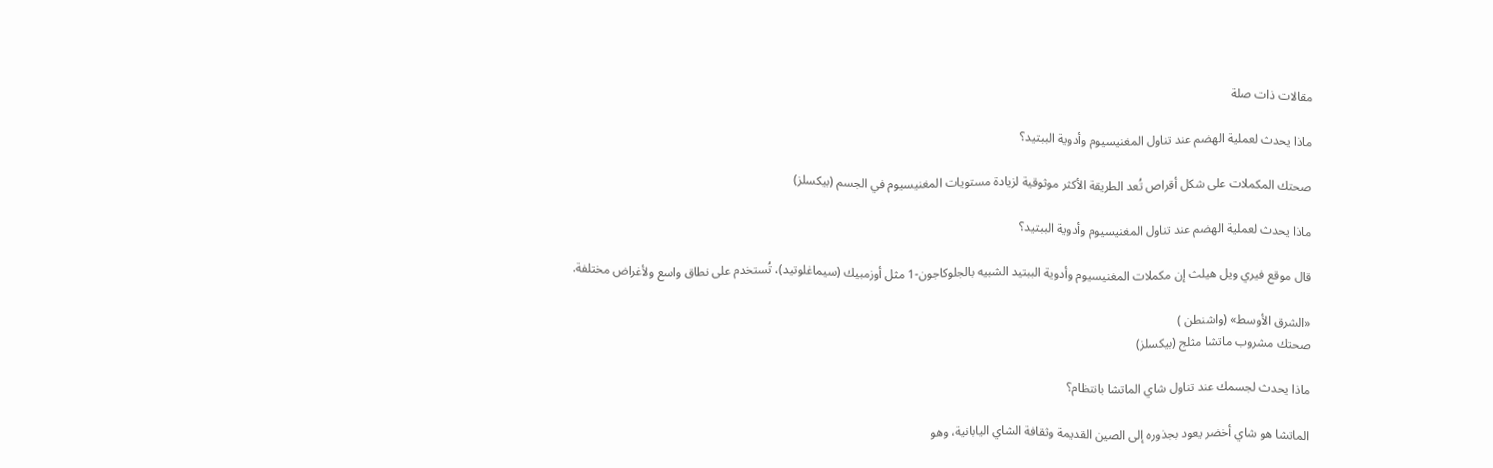مقالات ذات صلة

ماذا يحدث لعملية الهضم عند تناول المغنيسيوم وأدوية الببتيد؟

صحتك المكملات على شكل أقراص تُعد الطريقة الأكثر موثوقية لزيادة مستويات المغنيسيوم في الجسم (بيكسلز)

ماذا يحدث لعملية الهضم عند تناول المغنيسيوم وأدوية الببتيد؟

قال موقع فيري ويل هيلث إن مكملات المغنيسيوم وأدوية الببتيد الشبيه بالجلوكاجون-1 مثل أوزمبيك (سيماغلوتيد)، تُستخدم على نطاق واسع ولأغراض مختلفة.

«الشرق الأوسط» (واشنطن )
صحتك مشروب ماتشا مثلج (بيكسلز)

ماذا يحدث لجسمك عند تناول شاي الماتشا بانتظام؟

الماتشا هو شاي أخضر يعود بجذوره إلى الصين القديمة وثقافة الشاي اليابانية، وهو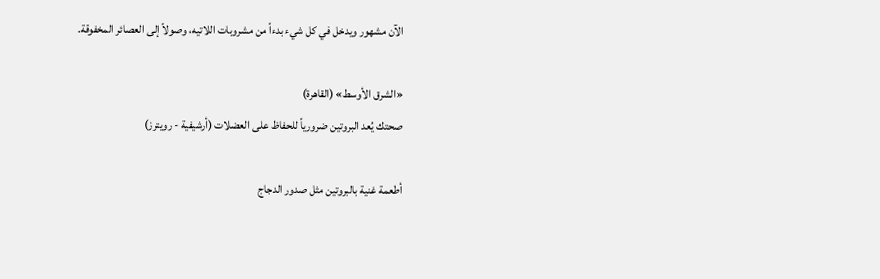الآن مشهور ويدخل في كل شيء بدءاً من مشروبات اللاتيه، وصولاً إلى العصائر المخفوقة.

«الشرق الأوسط» (القاهرة)
صحتك يُعد البروتين ضرورياً للحفاظ على العضلات (أرشيفية - رويترز)

أطعمة غنية بالبروتين مثل صدور الدجاج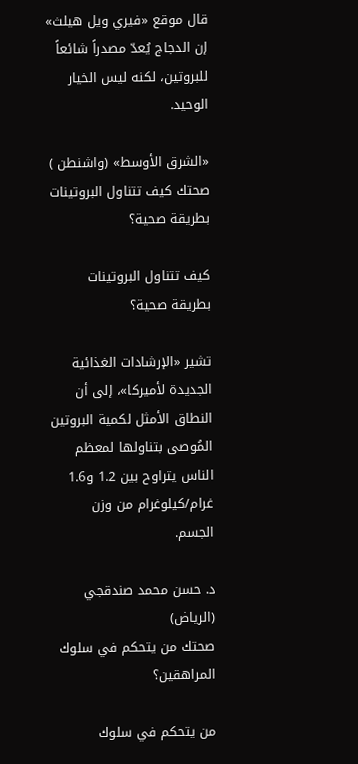قال موقع «فيري ويل هيلث» إن الدجاج يُعدّ مصدراً شائعاً للبروتين، لكنه ليس الخيار الوحيد.

«الشرق الأوسط» (واشنطن )
صحتك كيف تتناول البروتينات بطريقة صحية؟

كيف تتناول البروتينات بطريقة صحية؟

تشير «الإرشادات الغذائية الجديدة لأميركا»، إلى أن النطاق الأمثل لكمية البروتين المُوصى بتناولها لمعظم الناس يتراوح بين 1.2 و1.6 غرام/كيلوغرام من وزن الجسم.

د. حسن محمد صندقجي (الرياض)
صحتك من يتحكم في سلوك المراهقين؟

من يتحكم في سلوك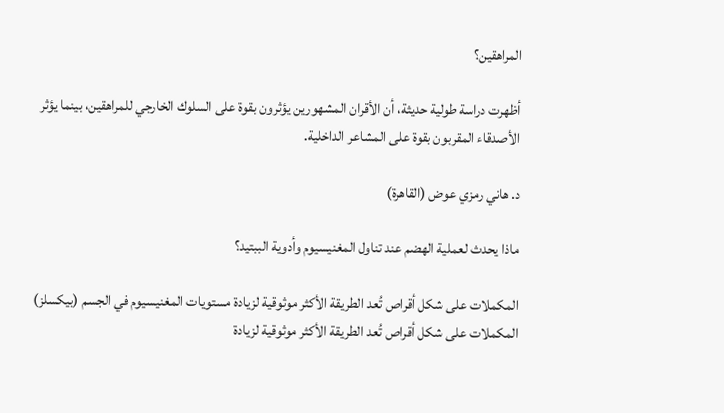المراهقين؟

أظهرت دراسة طولية حديثة، أن الأقران المشهورين يؤثرون بقوة على السلوك الخارجي للمراهقين، بينما يؤثر الأصدقاء المقربون بقوة على المشاعر الداخلية.

د. هاني رمزي عوض (القاهرة)

ماذا يحدث لعملية الهضم عند تناول المغنيسيوم وأدوية الببتيد؟

المكملات على شكل أقراص تُعد الطريقة الأكثر موثوقية لزيادة مستويات المغنيسيوم في الجسم (بيكسلز)
المكملات على شكل أقراص تُعد الطريقة الأكثر موثوقية لزيادة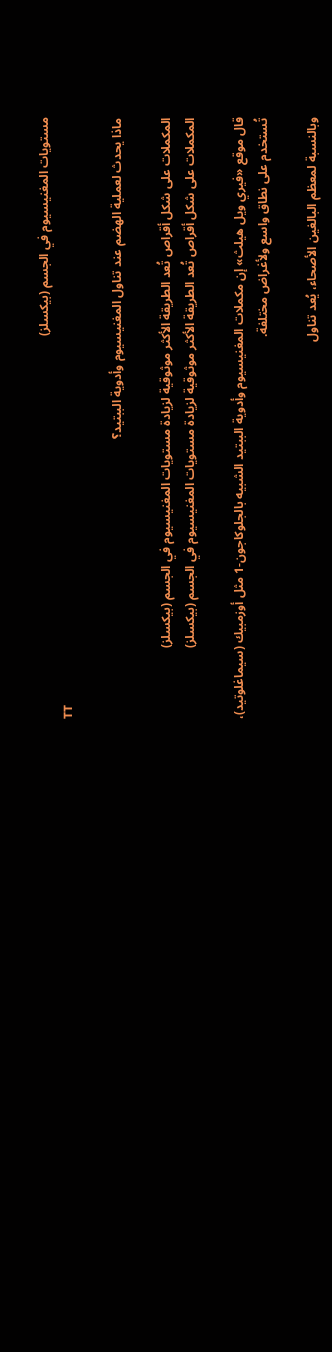مستويات المغنيسيوم في الجسم (بيكسلز)
TT

ماذا يحدث لعملية الهضم عند تناول المغنيسيوم وأدوية الببتيد؟

المكملات على شكل أقراص تُعد الطريقة الأكثر موثوقية لزيادة مستويات المغنيسيوم في الجسم (بيكسلز)
المكملات على شكل أقراص تُعد الطريقة الأكثر موثوقية لزيادة مستويات المغنيسيوم في الجسم (بيكسلز)

قال موقع «فيري ويل هيلث» إن مكملات المغنيسيوم وأدوية الببتيد الشبيه بالجلوكاجون-1 مثل أوزمبيك (سيماغلوتيد)، تُستخدم على نطاق واسع ولأغراض مختلفة.

وبالنسبة لمعظم البالغين الأصحاء، يُعد تناول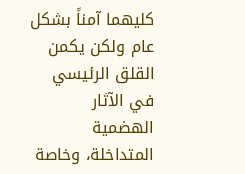كليهما آمناً بشكل عام ولكن يكمن القلق الرئيسي في الآثار الهضمية المتداخلة، وخاصة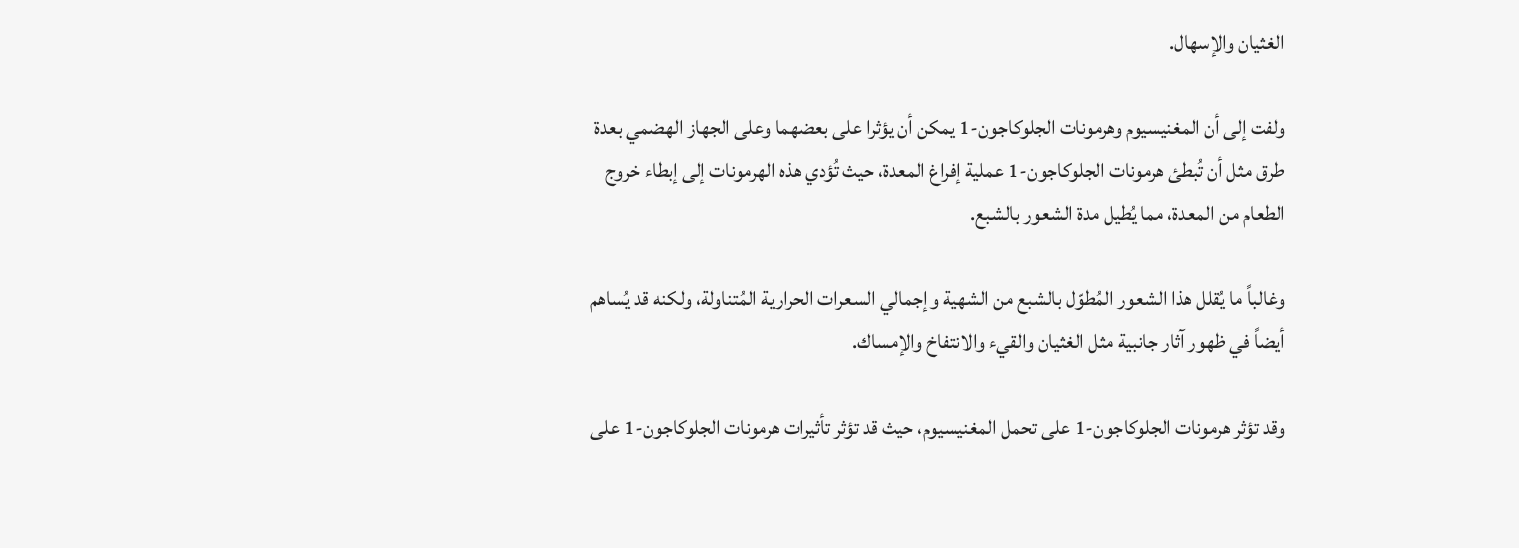الغثيان والإسهال.

ولفت إلى أن المغنيسيوم وهرمونات الجلوكاجون-1 يمكن أن يؤثرا على بعضهما وعلى الجهاز الهضمي بعدة طرق مثل أن تُبطئ هرمونات الجلوكاجون-1 عملية إفراغ المعدة، حيث تُؤدي هذه الهرمونات إلى إبطاء خروج الطعام من المعدة، مما يُطيل مدة الشعور بالشبع.

وغالباً ما يُقلل هذا الشعور المُطوّل بالشبع من الشهية وإجمالي السعرات الحرارية المُتناولة، ولكنه قد يُساهم أيضاً في ظهور آثار جانبية مثل الغثيان والقيء والانتفاخ والإمساك.

وقد تؤثر هرمونات الجلوكاجون-1 على تحمل المغنيسيوم، حيث قد تؤثر تأثيرات هرمونات الجلوكاجون-1 على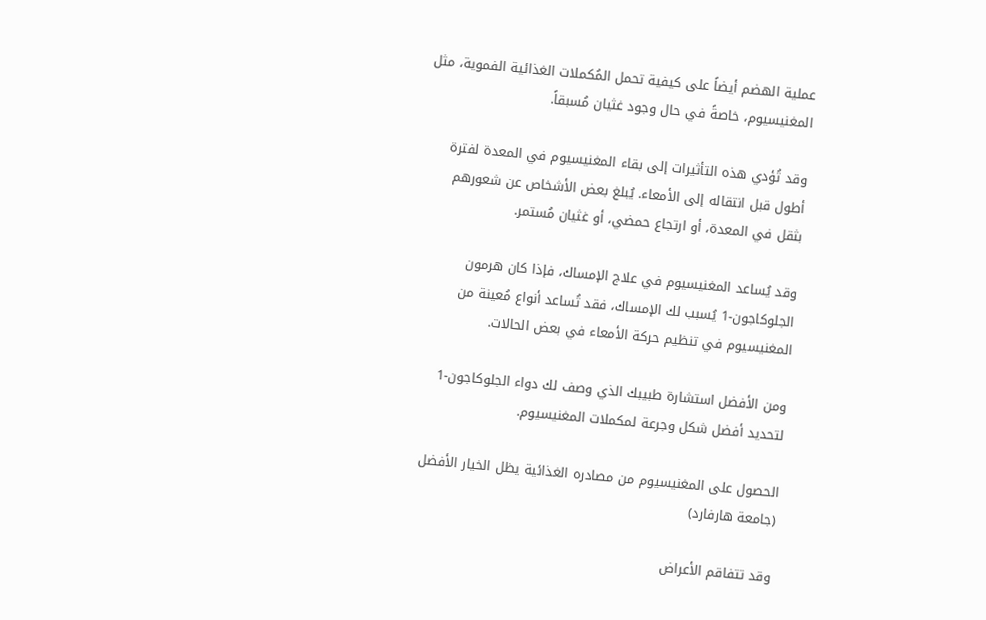عملية الهضم أيضاً على كيفية تحمل المُكملات الغذائية الفموية، مثل المغنيسيوم، خاصةً في حال وجود غثيان مُسبقاً.

وقد تُؤدي هذه التأثيرات إلى بقاء المغنيسيوم في المعدة لفترة أطول قبل انتقاله إلى الأمعاء. يُبلغ بعض الأشخاص عن شعورهم بثقل في المعدة، أو ارتجاع حمضي، أو غثيان مُستمر.

وقد يُساعد المغنيسيوم في علاج الإمساك، فإذا كان هرمون الجلوكاجون-1 يُسبب لك الإمساك، فقد تُساعد أنواع مُعينة من المغنيسيوم في تنظيم حركة الأمعاء في بعض الحالات.

ومن الأفضل استشارة طبيبك الذي وصف لك دواء الجلوكاجون-1 لتحديد أفضل شكل وجرعة لمكملات المغنيسيوم.

الحصول على المغنيسيوم من مصادره الغذائية يظل الخيار الأفضل (جامعة هارفارد)

وقد تتفاقم الأعراض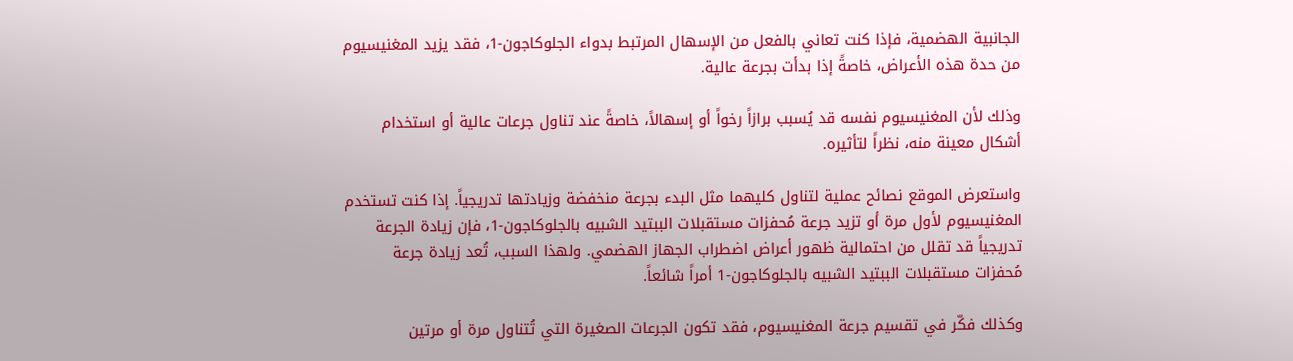الجانبية الهضمية، فإذا كنت تعاني بالفعل من الإسهال المرتبط بدواء الجلوكاجون-1، فقد يزيد المغنيسيوم من حدة هذه الأعراض، خاصةً إذا بدأت بجرعة عالية.

وذلك لأن المغنيسيوم نفسه قد يُسبب برازاً رخواً أو إسهالاً، خاصةً عند تناول جرعات عالية أو استخدام أشكال معينة منه، نظراً لتأثيره.

واستعرض الموقع نصائح عملية لتناول كليهما مثل البدء بجرعة منخفضة وزيادتها تدريجياً. إذا كنت تستخدم المغنيسيوم لأول مرة أو تزيد جرعة مُحفزات مستقبلات الببتيد الشبيه بالجلوكاجون-1، فإن زيادة الجرعة تدريجياً قد تقلل من احتمالية ظهور أعراض اضطراب الجهاز الهضمي. ولهذا السبب، تُعد زيادة جرعة مُحفزات مستقبلات الببتيد الشبيه بالجلوكاجون-1 أمراً شائعاً.

وكذلك فكّر في تقسيم جرعة المغنيسيوم، فقد تكون الجرعات الصغيرة التي تُتناول مرة أو مرتين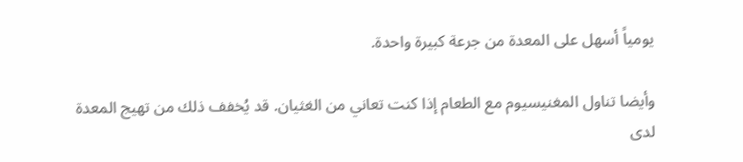يومياً أسهل على المعدة من جرعة كبيرة واحدة.

وأيضا تناول المغنيسيوم مع الطعام إذا كنت تعاني من الغثيان. قد يُخفف ذلك من تهيج المعدة لدى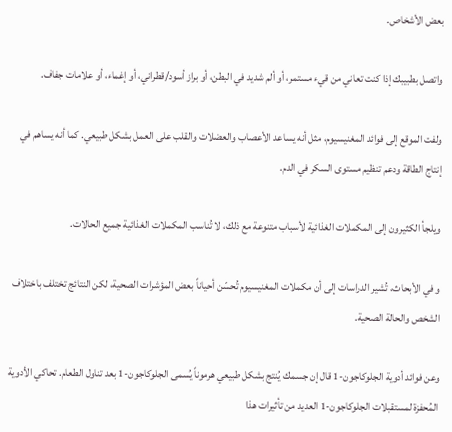بعض الأشخاص.

واتصل بطبيبك إذا كنت تعاني من قيء مستمر، أو ألم شديد في البطن، أو براز أسود/قطراني، أو إغماء، أو علامات جفاف.

ولفت الموقع إلى فوائد المغنيسيوم، مثل أنه يساعد الأعصاب والعضلات والقلب على العمل بشكل طبيعي. كما أنه يساهم في إنتاج الطاقة ودعم تنظيم مستوى السكر في الدم.

ويلجأ الكثيرون إلى المكملات الغذائية لأسباب متنوعة مع ذلك، لا تُناسب المكملات الغذائية جميع الحالات.

و في الأبحاث، تُشير الدراسات إلى أن مكملات المغنيسيوم تُحسّن أحياناً بعض المؤشرات الصحية، لكن النتائج تختلف باختلاف الشخص والحالة الصحية.

وعن فوائد أدوية الجلوكاجون-1 قال إن جسمك يُنتج بشكل طبيعي هرموناً يُسمى الجلوكاجون-1 بعد تناول الطعام. تحاكي الأدوية المُحفزة لمستقبلات الجلوكاجون-1 العديد من تأثيرات هذا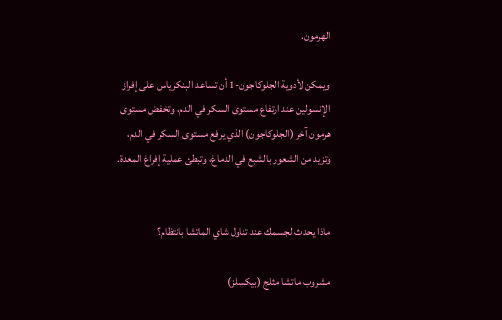الهرمون.

ويمكن لأدوية الجلوكاجون-1 أن تساعد البنكرياس على إفراز الإنسولين عند ارتفاع مستوى السكر في الدم، وتخفض مستوى هرمون آخر (الجلوكاجون) الذي يرفع مستوى السكر في الدم، وتزيد من الشعور بالشبع في الدماغ، وتبطئ عملية إفراغ المعدة.


ماذا يحدث لجسمك عند تناول شاي الماتشا بانتظام؟

مشروب ماتشا مثلج (بيكسلز)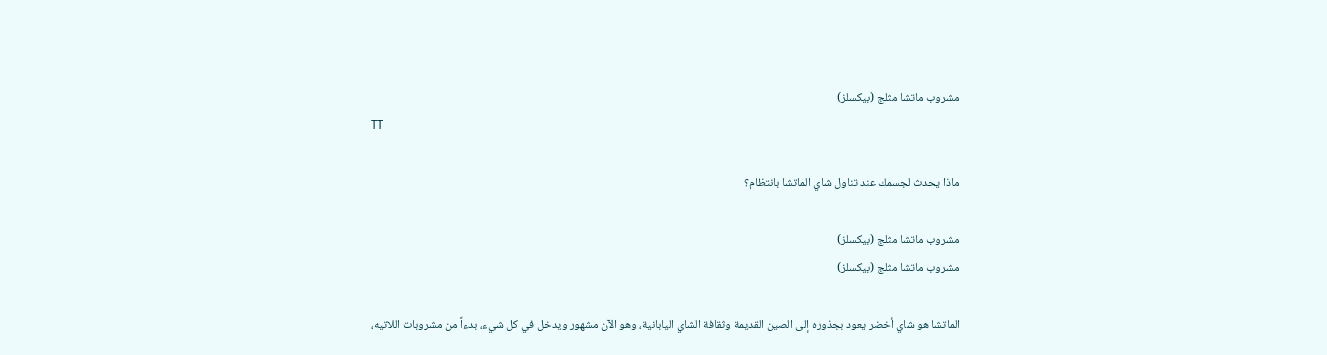مشروب ماتشا مثلج (بيكسلز)
TT

ماذا يحدث لجسمك عند تناول شاي الماتشا بانتظام؟

مشروب ماتشا مثلج (بيكسلز)
مشروب ماتشا مثلج (بيكسلز)

الماتشا هو شاي أخضر يعود بجذوره إلى الصين القديمة وثقافة الشاي اليابانية، وهو الآن مشهور ويدخل في كل شيء، بدءاً من مشروبات اللاتيه،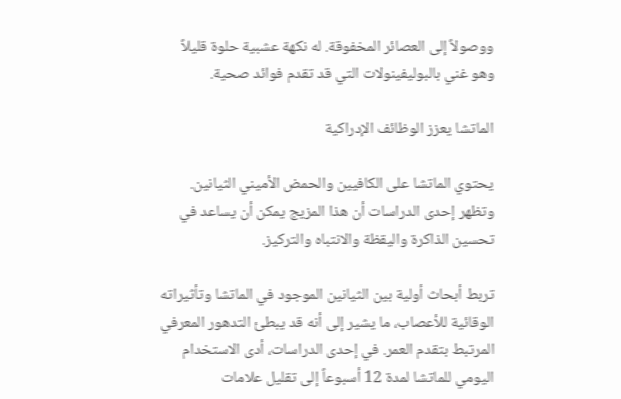ووصولاً إلى العصائر المخفوقة. له نكهة عشبية حلوة قليلاً وهو غني بالبوليفينولات التي قد تقدم فوائد صحية.

الماتشا يعزز الوظائف الإدراكية

يحتوي الماتشا على الكافيين والحمض الأميني الثيانين. وتظهر إحدى الدراسات أن هذا المزيج يمكن أن يساعد في تحسين الذاكرة واليقظة والانتباه والتركيز.

تربط أبحاث أولية بين الثيانين الموجود في الماتشا وتأثيراته الوقائية للأعصاب، ما يشير إلى أنه قد يبطئ التدهور المعرفي المرتبط بتقدم العمر. في إحدى الدراسات، أدى الاستخدام اليومي للماتشا لمدة 12 أسبوعاً إلى تقليل علامات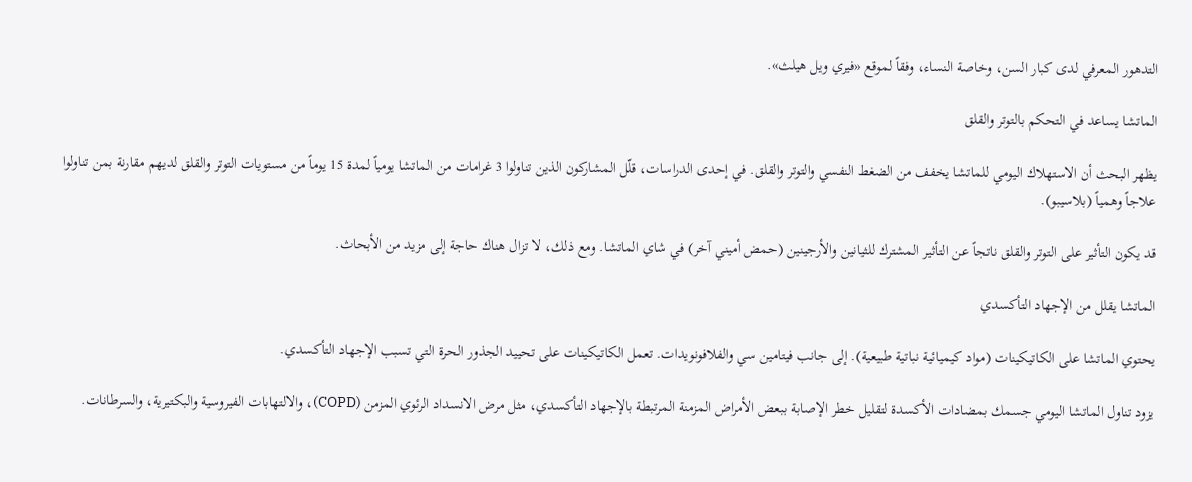التدهور المعرفي لدى كبار السن، وخاصة النساء، وفقاً لموقع «فيري ويل هيلث».

الماتشا يساعد في التحكم بالتوتر والقلق

يظهر البحث أن الاستهلاك اليومي للماتشا يخفف من الضغط النفسي والتوتر والقلق. في إحدى الدراسات، قلّل المشاركون الذين تناولوا 3 غرامات من الماتشا يومياً لمدة 15 يوماً من مستويات التوتر والقلق لديهم مقارنة بمن تناولوا علاجاً وهمياً (بلاسيبو).

قد يكون التأثير على التوتر والقلق ناتجاً عن التأثير المشترك للثيانين والأرجينين (حمض أميني آخر) في شاي الماتشا. ومع ذلك، لا تزال هناك حاجة إلى مزيد من الأبحاث.

الماتشا يقلل من الإجهاد التأكسدي

يحتوي الماتشا على الكاتيكينات (مواد كيميائية نباتية طبيعية). إلى جانب فيتامين سي والفلافونويدات. تعمل الكاتيكينات على تحييد الجذور الحرة التي تسبب الإجهاد التأكسدي.

يزود تناول الماتشا اليومي جسمك بمضادات الأكسدة لتقليل خطر الإصابة ببعض الأمراض المزمنة المرتبطة بالإجهاد التأكسدي، مثل مرض الانسداد الرئوي المزمن (COPD)، والالتهابات الفيروسية والبكتيرية، والسرطانات.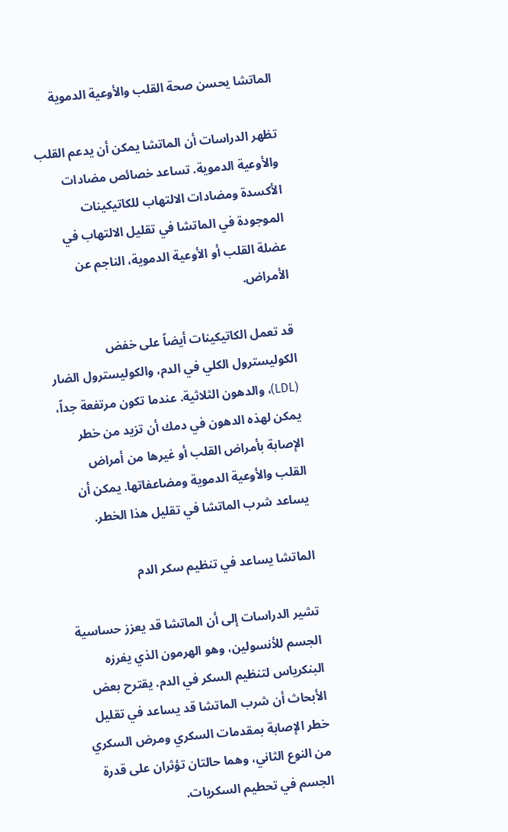الماتشا يحسن صحة القلب والأوعية الدموية

تظهر الدراسات أن الماتشا يمكن أن يدعم القلب والأوعية الدموية. تساعد خصائص مضادات الأكسدة ومضادات الالتهاب للكاتيكينات الموجودة في الماتشا في تقليل الالتهاب في عضلة القلب أو الأوعية الدموية، الناجم عن الأمراض.

قد تعمل الكاتيكينات أيضاً على خفض الكوليسترول الكلي في الدم، والكوليسترول الضار (LDL)، والدهون الثلاثية. عندما تكون مرتفعة جداً، يمكن لهذه الدهون في دمك أن تزيد من خطر الإصابة بأمراض القلب أو غيرها من أمراض القلب والأوعية الدموية ومضاعفاتها. يمكن أن يساعد شرب الماتشا في تقليل هذا الخطر.

الماتشا يساعد في تنظيم سكر الدم

تشير الدراسات إلى أن الماتشا قد يعزز حساسية الجسم للأنسولين، وهو الهرمون الذي يفرزه البنكرياس لتنظيم السكر في الدم. يقترح بعض الأبحاث أن شرب الماتشا قد يساعد في تقليل خطر الإصابة بمقدمات السكري ومرض السكري من النوع الثاني، وهما حالتان تؤثران على قدرة الجسم في تحطيم السكريات.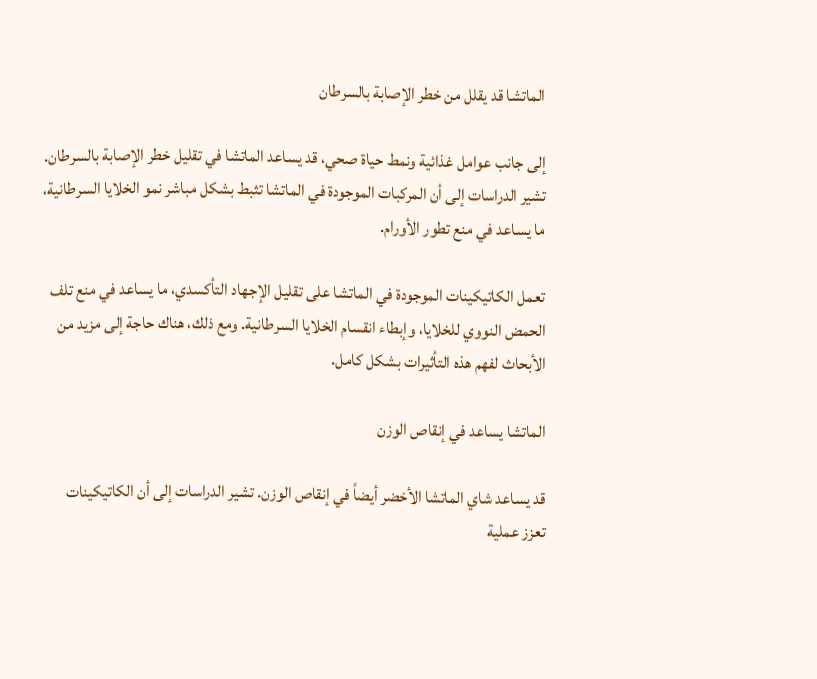الماتشا قد يقلل من خطر الإصابة بالسرطان

إلى جانب عوامل غذائية ونمط حياة صحي، قد يساعد الماتشا في تقليل خطر الإصابة بالسرطان. تشير الدراسات إلى أن المركبات الموجودة في الماتشا تثبط بشكل مباشر نمو الخلايا السرطانية، ما يساعد في منع تطور الأورام.

تعمل الكاتيكينات الموجودة في الماتشا على تقليل الإجهاد التأكسدي، ما يساعد في منع تلف الحمض النووي للخلايا، وإبطاء انقسام الخلايا السرطانية. ومع ذلك، هناك حاجة إلى مزيد من الأبحاث لفهم هذه التأثيرات بشكل كامل.

الماتشا يساعد في إنقاص الوزن

قد يساعد شاي الماتشا الأخضر أيضاً في إنقاص الوزن. تشير الدراسات إلى أن الكاتيكينات تعزز عملية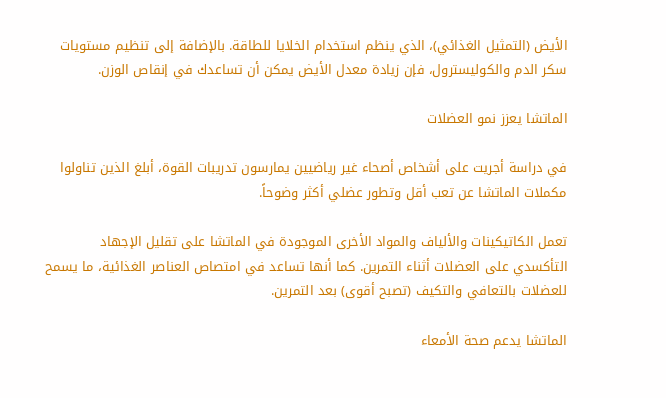الأيض (التمثيل الغذائي)، الذي ينظم استخدام الخلايا للطاقة. بالإضافة إلى تنظيم مستويات سكر الدم والكوليسترول، فإن زيادة معدل الأيض يمكن أن تساعدك في إنقاص الوزن.

الماتشا يعزز نمو العضلات

في دراسة أجريت على أشخاص أصحاء غير رياضيين يمارسون تدريبات القوة، أبلغ الذين تناولوا مكملات الماتشا عن تعب أقل وتطور عضلي أكثر وضوحاً.

تعمل الكاتيكينات والألياف والمواد الأخرى الموجودة في الماتشا على تقليل الإجهاد التأكسدي على العضلات أثناء التمرين. كما أنها تساعد في امتصاص العناصر الغذائية، ما يسمح للعضلات بالتعافي والتكيف (تصبح أقوى) بعد التمرين.

الماتشا يدعم صحة الأمعاء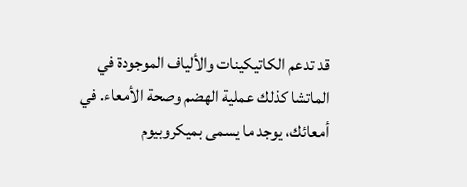قد تدعم الكاتيكينات والألياف الموجودة في الماتشا كذلك عملية الهضم وصحة الأمعاء. في أمعائك، يوجد ما يسمى بميكروبيوم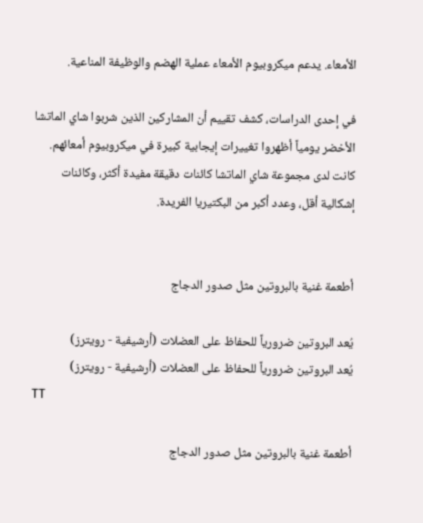الأمعاء. يدعم ميكروبيوم الأمعاء عملية الهضم والوظيفة المناعية.

في إحدى الدراسات، كشف تقييم أن المشاركين الذين شربوا شاي الماتشا الأخضر يومياً أظهروا تغييرات إيجابية كبيرة في ميكروبيوم أمعائهم. كانت لدى مجموعة شاي الماتشا كائنات دقيقة مفيدة أكثر، وكائنات إشكالية أقل، وعدد أكبر من البكتيريا الفريدة.


أطعمة غنية بالبروتين مثل صدور الدجاج

يُعد البروتين ضرورياً للحفاظ على العضلات (أرشيفية - رويترز)
يُعد البروتين ضرورياً للحفاظ على العضلات (أرشيفية - رويترز)
TT

أطعمة غنية بالبروتين مثل صدور الدجاج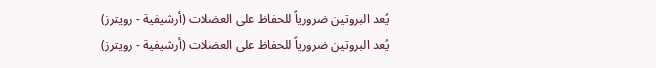يُعد البروتين ضرورياً للحفاظ على العضلات (أرشيفية - رويترز)
يُعد البروتين ضرورياً للحفاظ على العضلات (أرشيفية - رويترز)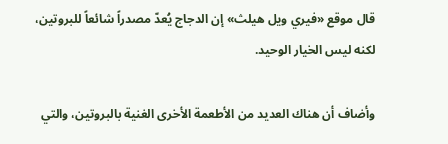قال موقع «فيري ويل هيلث» إن الدجاج يُعدّ مصدراً شائعاً للبروتين، لكنه ليس الخيار الوحيد.

وأضاف أن هناك العديد من الأطعمة الأخرى الغنية بالبروتين، والتي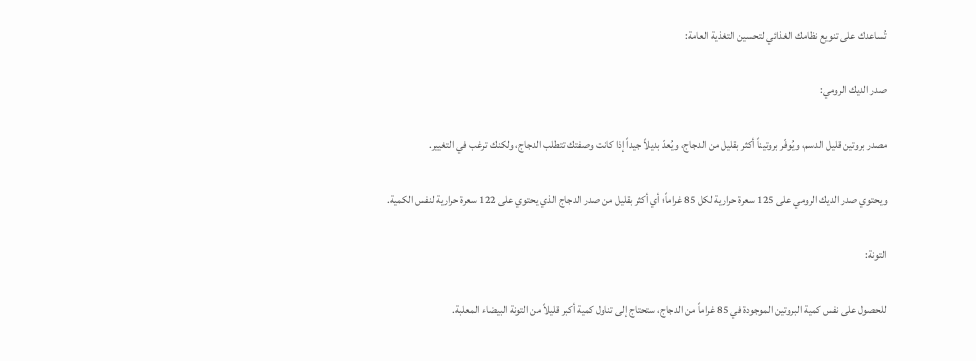تُساعدك على تنويع نظامك الغذائي لتحسين التغذية العامة:

صدر الديك الرومي:

مصدر بروتين قليل الدسم، ويُوفّر بروتيناً أكثر بقليل من الدجاج، ويُعدّ بديلاً جيداً إذا كانت وصفتك تتطلب الدجاج، ولكنك ترغب في التغيير.

ويحتوي صدر الديك الرومي على 125 سعرة حرارية لكل 85 غراماً؛ أي أكثر بقليل من صدر الدجاج الذي يحتوي على 122 سعرة حرارية لنفس الكمية.

التونة:

للحصول على نفس كمية البروتين الموجودة في 85 غراماً من الدجاج، ستحتاج إلى تناول كمية أكبر قليلاً من التونة البيضاء المعلبة.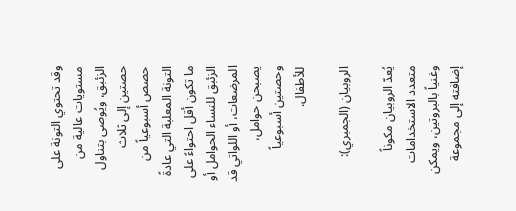وقد تحتوي التونة على مستويات عالية من الزئبق، ويُوصى بتناول حصتين إلى ثلاث حصص أسبوعياً من التونة المعلبة التي عادةً ما تكون أقل احتواءً على الزئبق للنساء الحوامل أو المرضعات، أو اللواتي قد يصبحن حوامل، وحصتين أسبوعياً للأطفال.

الروبيان (الجمبري):

يُعدّ الروبيان مكوناً متعدد الاستخدامات وغنياً بالبروتين، ويمكن إضافته إلى مجموعة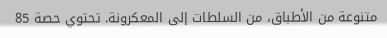متنوعة من الأطباق، من السلطات إلى المعكرونة. تحتوي حصة 85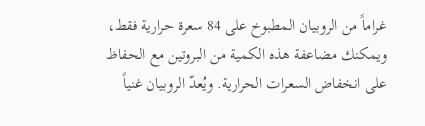غراماً من الروبيان المطبوخ على 84 سعرة حرارية فقط، ويمكنك مضاعفة هذه الكمية من البروتين مع الحفاظ على انخفاض السعرات الحرارية. ويُعدّ الروبيان غنياً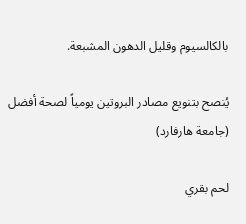بالكالسيوم وقليل الدهون المشبعة.

يُنصح بتنويع مصادر البروتين يومياً لصحة أفضل (جامعة هارفارد)

لحم بقري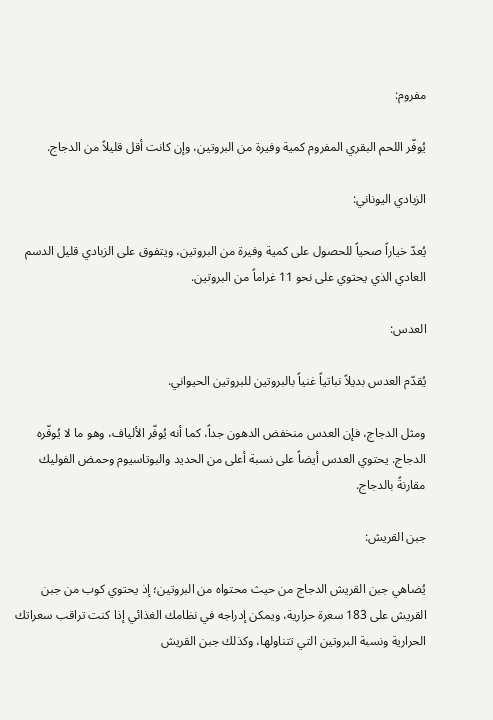مفروم:

يُوفّر اللحم البقري المفروم كمية وفيرة من البروتين، وإن كانت أقل قليلاً من الدجاج.

الزبادي اليوناني:

يُعدّ خياراً صحياً للحصول على كمية وفيرة من البروتين، ويتفوق على الزبادي قليل الدسم العادي الذي يحتوي على نحو 11 غراماً من البروتين.

العدس:

يُقدّم العدس بديلاً نباتياً غنياً بالبروتين للبروتين الحيواني.

ومثل الدجاج، فإن العدس منخفض الدهون جداً، كما أنه يُوفّر الألياف، وهو ما لا يُوفّره الدجاج. يحتوي العدس أيضاً على نسبة أعلى من الحديد والبوتاسيوم وحمض الفوليك مقارنةً بالدجاج.

جبن القريش:

يُضاهي جبن القريش الدجاج من حيث محتواه من البروتين؛ إذ يحتوي كوب من جبن القريش على 183 سعرة حرارية، ويمكن إدراجه في نظامك الغذائي إذا كنت تراقب سعراتك الحرارية ونسبة البروتين التي تتناولها، وكذلك جبن القريش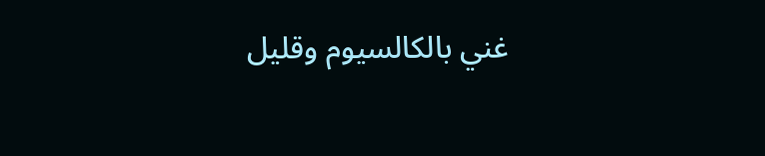غني بالكالسيوم وقليل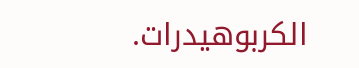الكربوهيدرات.